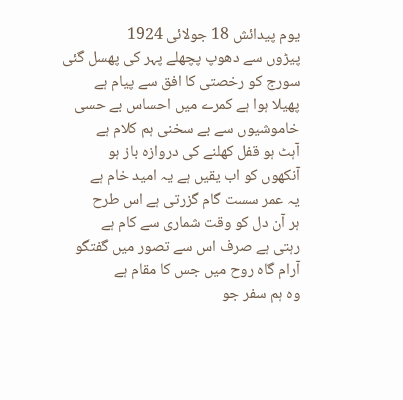یوم پیدائش 18 جولائی 1924
پیڑوں سے دھوپ پچھلے پہر کی پھسل گئی
سورج کو رخصتی کا افق سے پیام ہے
پھیلا ہوا ہے کمرے میں احساس بے حسی
خاموشیوں سے بے سخنی ہم کلام ہے
آہٹ ہو قفل کھلنے کی دروازہ باز ہو
آنکھوں کو اب یقیں ہے یہ امید خام ہے
یہ عمر سست گام گزرتی ہے اس طرح
ہر آن دل کو وقت شماری سے کام ہے
رہتی ہے صرف اس سے تصور میں گفتگو
آرام گاہ روح میں جس کا مقام ہے
وہ ہم سفر جو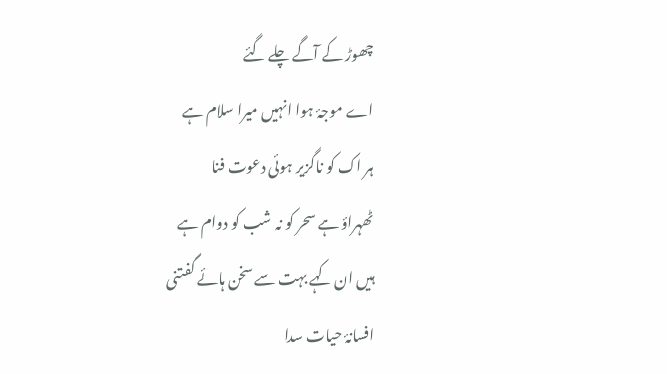چھوڑ کے آگے چلے گئے
اے موجۂ ہوا انہیں میرا سلام ہے
ہر اک کو ناگزیر ہوئی دعوت فنا
ٹھہراؤ ہے سحر کو نہ شب کو دوام ہے
ہیں ان کہے بہت سے سخن ہائے گفتنی
افسانۂ حیات سدا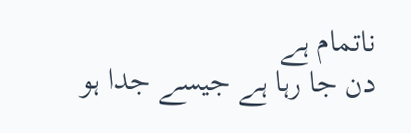ناتمام ہے
دن جا رہا ہے جیسے جدا ہو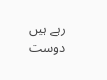رہے ہیں دوست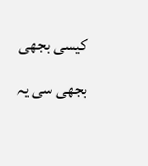کیسی بجھی بجھی سی یہ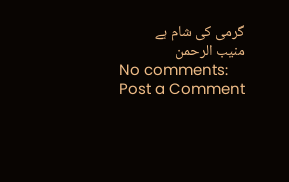گرمی کی شام ہے
منیب الرحمن
No comments:
Post a Comment